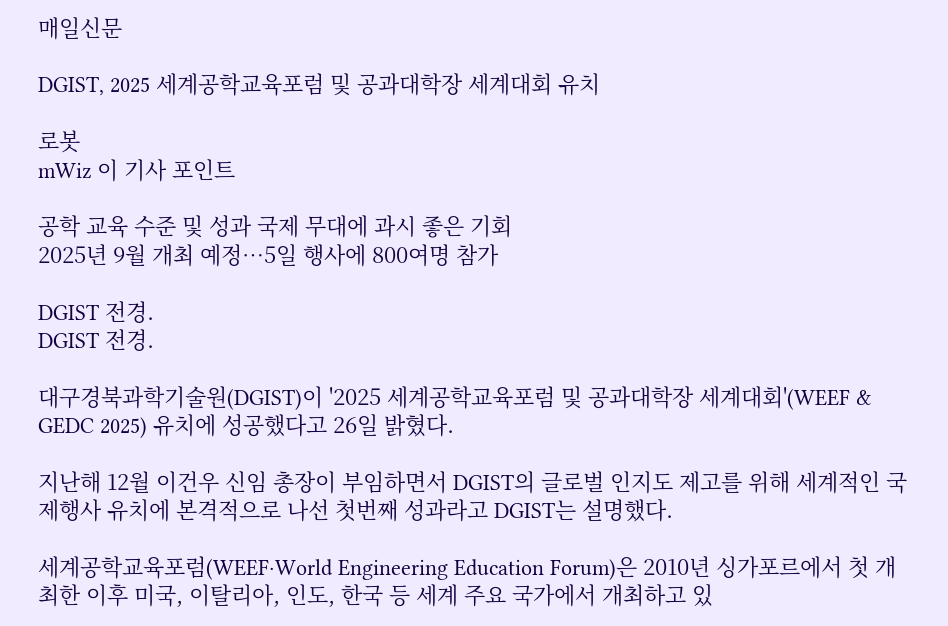매일신문

DGIST, 2025 세계공학교육포럼 및 공과대학장 세계대회 유치

로봇
mWiz 이 기사 포인트

공학 교육 수준 및 성과 국제 무대에 과시 좋은 기회
2025년 9월 개최 예정…5일 행사에 800여명 참가

DGIST 전경.
DGIST 전경.

대구경북과학기술원(DGIST)이 '2025 세계공학교육포럼 및 공과대학장 세계대회'(WEEF & GEDC 2025) 유치에 성공했다고 26일 밝혔다.

지난해 12월 이건우 신임 총장이 부임하면서 DGIST의 글로벌 인지도 제고를 위해 세계적인 국제행사 유치에 본격적으로 나선 첫번째 성과라고 DGIST는 설명했다.

세계공학교육포럼(WEEF·World Engineering Education Forum)은 2010년 싱가포르에서 첫 개최한 이후 미국, 이탈리아, 인도, 한국 등 세계 주요 국가에서 개최하고 있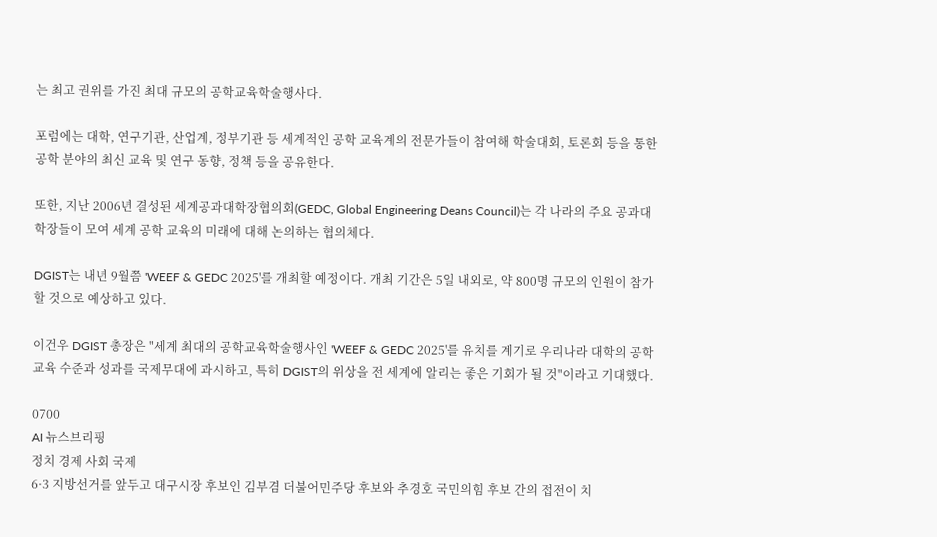는 최고 권위를 가진 최대 규모의 공학교육학술행사다.

포럼에는 대학, 연구기관, 산업계, 정부기관 등 세계적인 공학 교육계의 전문가들이 참여해 학술대회, 토론회 등을 통한 공학 분야의 최신 교육 및 연구 동향, 정책 등을 공유한다.

또한, 지난 2006년 결성된 세계공과대학장협의회(GEDC, Global Engineering Deans Council)는 각 나라의 주요 공과대학장들이 모여 세계 공학 교육의 미래에 대해 논의하는 협의체다.

DGIST는 내년 9월쯤 'WEEF & GEDC 2025'를 개최할 예정이다. 개최 기간은 5일 내외로, 약 800명 규모의 인원이 참가할 것으로 예상하고 있다.

이건우 DGIST 총장은 "세계 최대의 공학교육학술행사인 'WEEF & GEDC 2025'를 유치를 계기로 우리나라 대학의 공학 교육 수준과 성과를 국제무대에 과시하고, 특히 DGIST의 위상을 전 세계에 알리는 좋은 기회가 될 것"이라고 기대했다.

0700
AI 뉴스브리핑
정치 경제 사회 국제
6·3 지방선거를 앞두고 대구시장 후보인 김부겸 더불어민주당 후보와 추경호 국민의힘 후보 간의 접전이 치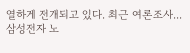열하게 전개되고 있다. 최근 여론조사...
삼성전자 노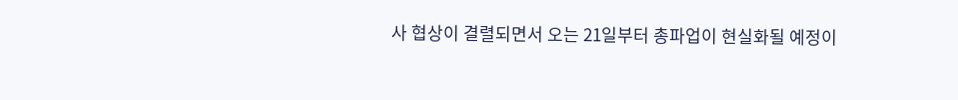사 협상이 결렬되면서 오는 21일부터 총파업이 현실화될 예정이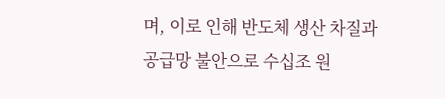며, 이로 인해 반도체 생산 차질과 공급망 불안으로 수십조 원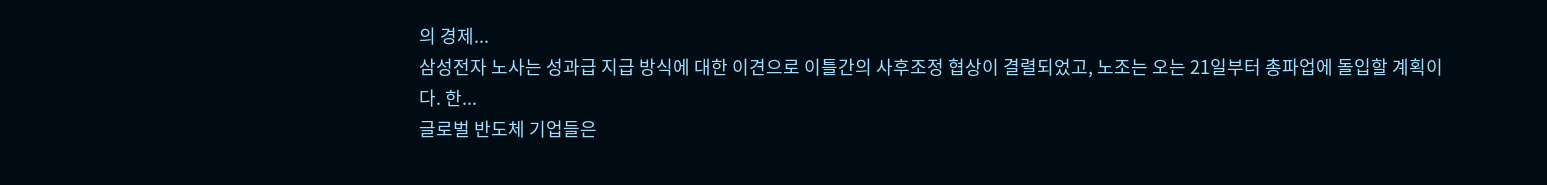의 경제...
삼성전자 노사는 성과급 지급 방식에 대한 이견으로 이틀간의 사후조정 협상이 결렬되었고, 노조는 오는 21일부터 총파업에 돌입할 계획이다. 한...
글로벌 반도체 기업들은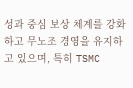성과 중심 보상 체계를 강화하고 무노조 경영을 유지하고 있으며, 특히 TSMC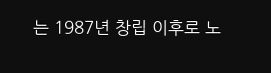는 1987년 창립 이후로 노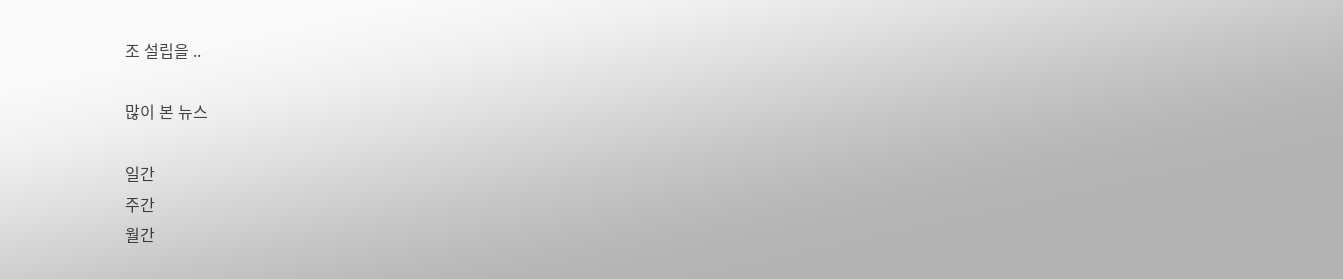조 설립을 ..

많이 본 뉴스

일간
주간
월간